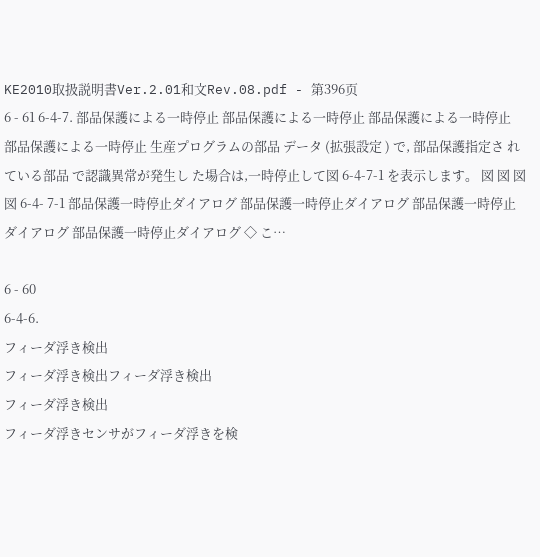KE2010取扱説明書Ver.2.01和文Rev.08.pdf - 第396页
6 - 61 6-4-7. 部品保護による一時停止 部品保護による一時停止 部品保護による一時停止 部品保護による一時停止 生産プログラムの部品 データ (拡張設定 ) で, 部品保護指定さ れている部品 で認識異常が発生し た場合は,一時停止して図 6-4-7-1 を表示します。 図 図 図 図 6-4- 7-1 部品保護一時停止ダイアログ 部品保護一時停止ダイアログ 部品保護一時停止ダイアログ 部品保護一時停止ダイアログ ◇ こ…

6 - 60
6-4-6.
フィーダ浮き検出
フィーダ浮き検出フィーダ浮き検出
フィーダ浮き検出
フィーダ浮きセンサがフィーダ浮きを検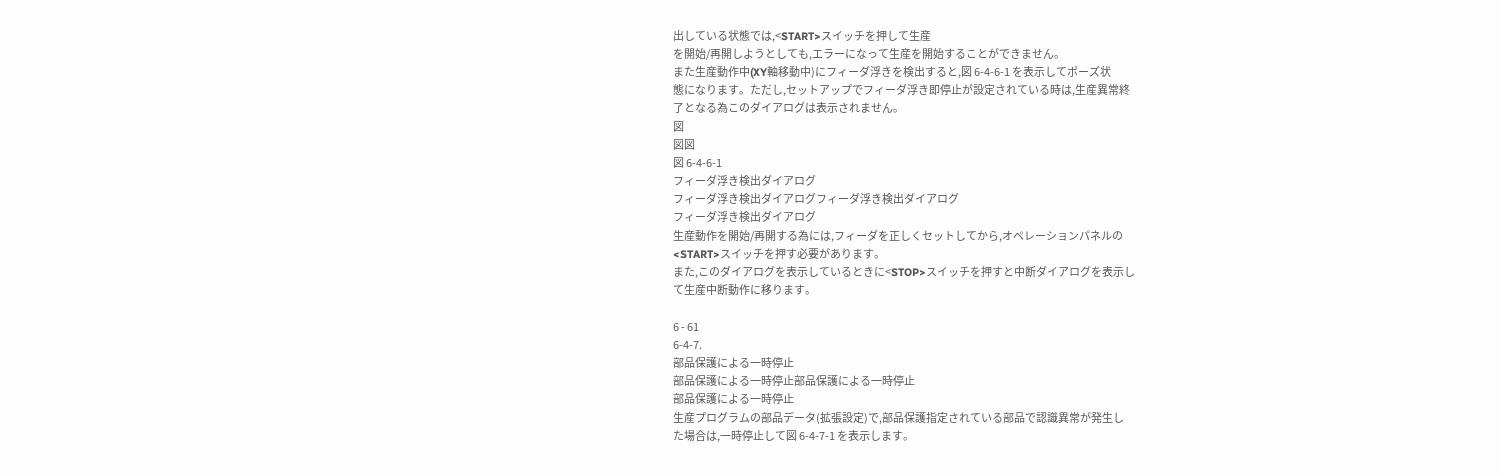出している状態では,<START>スイッチを押して生産
を開始/再開しようとしても,エラーになって生産を開始することができません。
また生産動作中(XY軸移動中)にフィーダ浮きを検出すると,図 6-4-6-1 を表示してポーズ状
態になります。ただし,セットアップでフィーダ浮き即停止が設定されている時は,生産異常終
了となる為このダイアログは表示されません。
図
図図
図 6-4-6-1
フィーダ浮き検出ダイアログ
フィーダ浮き検出ダイアログフィーダ浮き検出ダイアログ
フィーダ浮き検出ダイアログ
生産動作を開始/再開する為には,フィーダを正しくセットしてから,オペレーションパネルの
<START>スイッチを押す必要があります。
また,このダイアログを表示しているときに<STOP>スイッチを押すと中断ダイアログを表示し
て生産中断動作に移ります。

6 - 61
6-4-7.
部品保護による一時停止
部品保護による一時停止部品保護による一時停止
部品保護による一時停止
生産プログラムの部品データ(拡張設定)で,部品保護指定されている部品で認識異常が発生し
た場合は,一時停止して図 6-4-7-1 を表示します。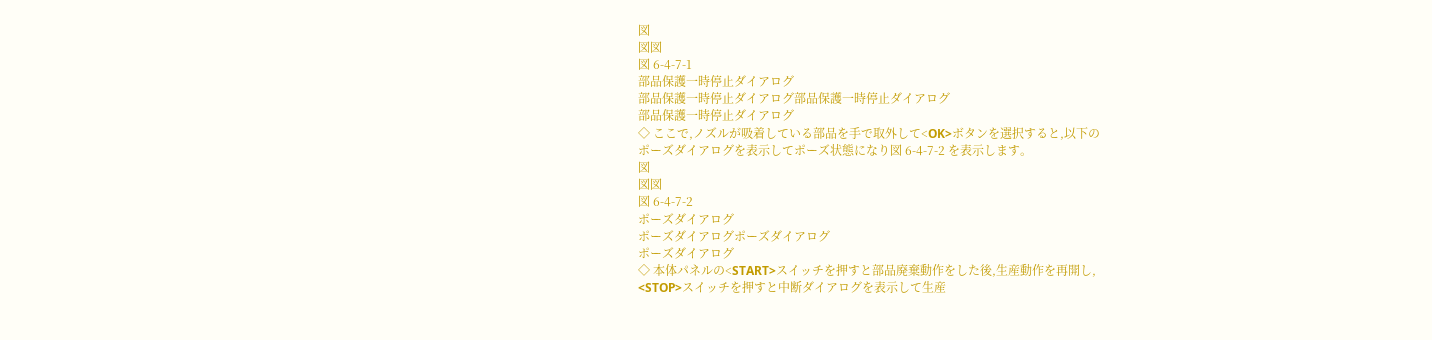図
図図
図 6-4-7-1
部品保護一時停止ダイアログ
部品保護一時停止ダイアログ部品保護一時停止ダイアログ
部品保護一時停止ダイアログ
◇ ここで,ノズルが吸着している部品を手で取外して<OK>ボタンを選択すると,以下の
ポーズダイアログを表示してポーズ状態になり図 6-4-7-2 を表示します。
図
図図
図 6-4-7-2
ポーズダイアログ
ポーズダイアログポーズダイアログ
ポーズダイアログ
◇ 本体パネルの<START>スイッチを押すと部品廃棄動作をした後,生産動作を再開し,
<STOP>スイッチを押すと中断ダイアログを表示して生産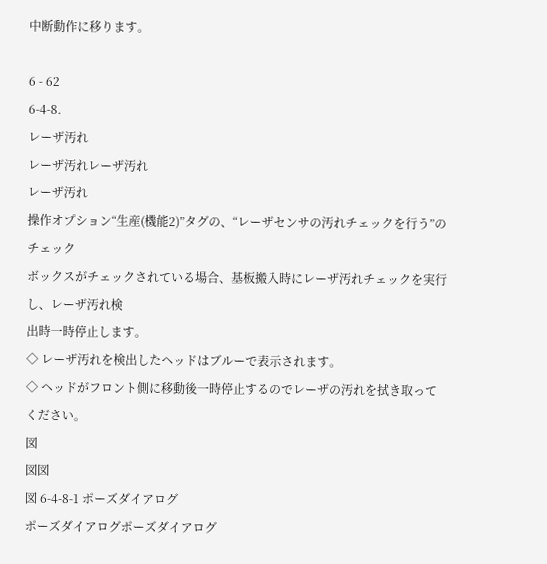中断動作に移ります。

6 - 62
6-4-8.
レーザ汚れ
レーザ汚れレーザ汚れ
レーザ汚れ
操作オプション“生産(機能2)”タグの、“レーザセンサの汚れチェックを行う”のチェック
ボックスがチェックされている場合、基板搬入時にレーザ汚れチェックを実行し、レーザ汚れ検
出時一時停止します。
◇ レーザ汚れを検出したヘッドはブルーで表示されます。
◇ ヘッドがフロント側に移動後一時停止するのでレーザの汚れを拭き取ってください。
図
図図
図 6-4-8-1 ポーズダイアログ
ポーズダイアログポーズダイアログ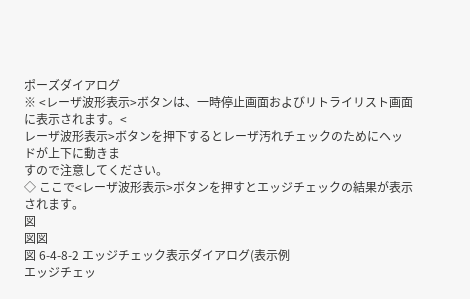ポーズダイアログ
※ <レーザ波形表示>ボタンは、一時停止画面およびリトライリスト画面に表示されます。<
レーザ波形表示>ボタンを押下するとレーザ汚れチェックのためにヘッドが上下に動きま
すので注意してください。
◇ ここで<レーザ波形表示>ボタンを押すとエッジチェックの結果が表示されます。
図
図図
図 6-4-8-2 エッジチェック表示ダイアログ(表示例
エッジチェッ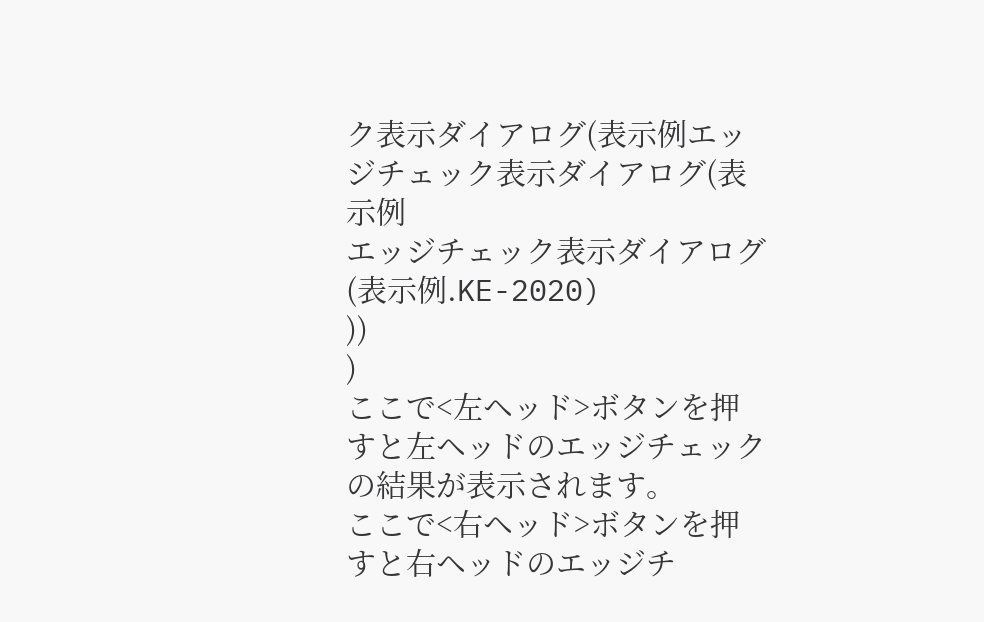ク表示ダイアログ(表示例エッジチェック表示ダイアログ(表示例
エッジチェック表示ダイアログ(表示例.KE-2020)
))
)
ここで<左ヘッド>ボタンを押すと左ヘッドのエッジチェックの結果が表示されます。
ここで<右ヘッド>ボタンを押すと右ヘッドのエッジチ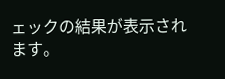ェックの結果が表示されます。